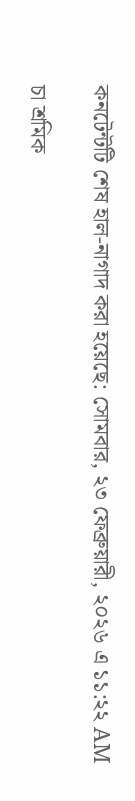কনটেন্টটি শেষ হাল-নাগাদ করা হয়েছে: সোমবার, ২৩ ফেব্রুয়ারী, ২০২৬ এ ১১:২২ AM

চা শ্রমিক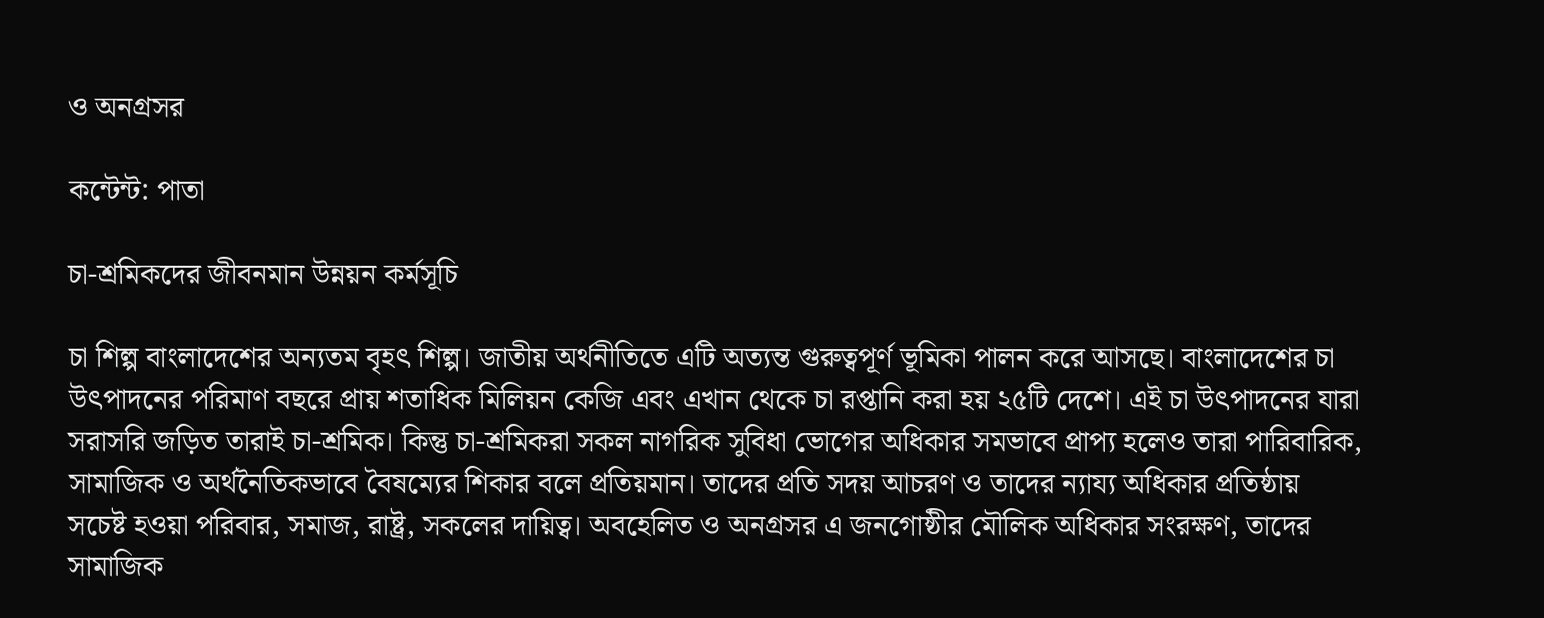ও অনগ্রসর

কন্টেন্ট: পাতা

চা-শ্রমিকদের জীবনমান উন্নয়ন কর্মসূচি

চা শিল্প বাংলাদেশের অন্যতম বৃহৎ শিল্প। জাতীয় অর্থনীতিতে এটি অত্যন্ত গুরুত্বপূর্ণ ভূমিকা পালন করে আসছে। বাংলাদেশের চা উৎপাদনের পরিমাণ বছরে প্রায় শতাধিক মিলিয়ন কেজি এবং এখান থেকে চা রপ্তানি করা হয় ২৫টি দেশে। এই চা উৎপাদনের যারা সরাসরি জড়িত তারাই চা-শ্রমিক। কিন্তু চা-শ্রমিকরা সকল নাগরিক সুবিধা ভোগের অধিকার সমভাবে প্রাপ্য হলেও তারা পারিবারিক, সামাজিক ও অর্থনৈতিকভাবে বৈষম্যের শিকার বলে প্রতিয়মান। তাদের প্রতি সদয় আচরণ ও তাদের ন্যায্য অধিকার প্রতিষ্ঠায় সচেষ্ট হওয়া পরিবার, সমাজ, রাষ্ট্র, সকলের দায়িত্ব। অবহেলিত ও অনগ্রসর এ জনগোষ্ঠীর মৌলিক অধিকার সংরক্ষণ, তাদের সামাজিক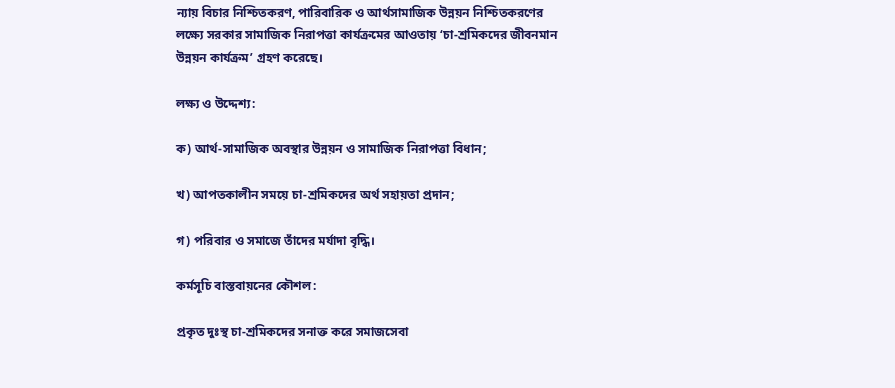ন্যায় বিচার নিশ্চিতকরণ, পারিবারিক ও আর্থসামাজিক উন্নয়ন নিশ্চিতকরণের লক্ষ্যে সরকার সামাজিক নিরাপত্তা কার্যক্রমের আওতায় ‘চা-শ্রমিকদের জীবনমান উন্নয়ন কার্যক্রম’ গ্রহণ করেছে।

লক্ষ্য ও উদ্দেশ্য:

ক) আর্থ-সামাজিক অবস্থার উন্নয়ন ও সামাজিক নিরাপত্তা বিধান;

খ) আপতকালীন সময়ে চা-শ্রমিকদের অর্থ সহায়তা প্রদান;

গ) পরিবার ও সমাজে তাঁদের মর্যাদা বৃদ্ধি।

কর্মসূচি বাস্তবায়নের কৌশল:

প্রকৃত দুঃস্থ চা-শ্রমিকদের সনাক্ত করে সমাজসেবা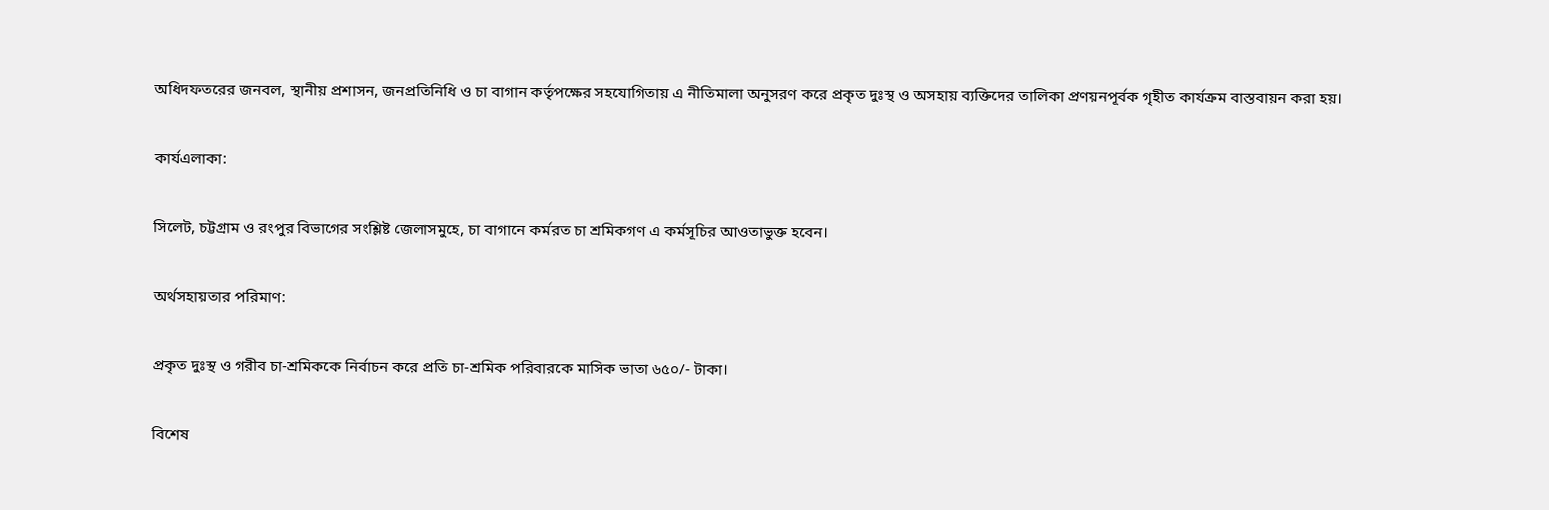অধিদফতরের জনবল, স্থানীয় প্রশাসন, জনপ্রতিনিধি ও চা বাগান কর্তৃপক্ষের সহযোগিতায় এ নীতিমালা অনুসরণ করে প্রকৃত দুঃস্থ ও অসহায় ব্যক্তিদের তালিকা প্রণয়নপূর্বক গৃহীত কার্যক্রম বাস্তবায়ন করা হয়।

কার্যএলাকা:

সিলেট, চট্টগ্রাম ও রংপুর বিভাগের সংশ্লিষ্ট জেলাসমুহে, চা বাগানে কর্মরত চা শ্রমিকগণ এ কর্মসূচির আওতাভুক্ত হবেন।

অর্থসহায়তার পরিমাণ:

প্রকৃত দুঃস্থ ও গরীব চা-শ্রমিককে নির্বাচন করে প্রতি চা-শ্রমিক পরিবারকে মাসিক ভাতা ৬৫০/- টাকা।

বিশেষ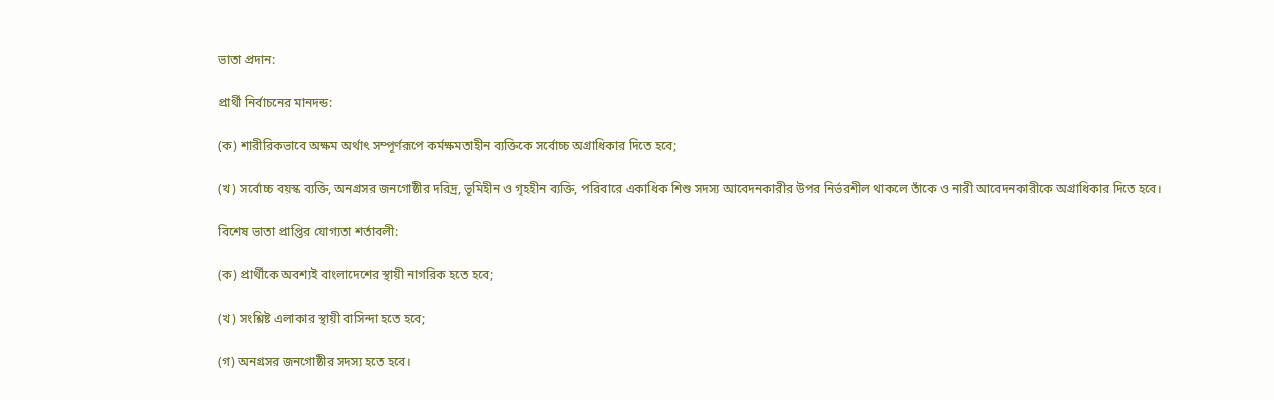ভাতা প্রদান:

প্রার্থী নির্বাচনের মানদন্ড:

(ক) শারীরিকভাবে অক্ষম অর্থাৎ সম্পূর্ণরূপে কর্মক্ষমতাহীন ব্যক্তিকে সর্বোচ্চ অগ্রাধিকার দিতে হবে;

(খ) সর্বোচ্চ বয়স্ক ব্যক্তি, অনগ্রসর জনগোষ্ঠীর দরিদ্র, ভূমিহীন ও গৃহহীন ব্যক্তি, পরিবারে একাধিক শিশু সদস্য আবেদনকারীর উপর নির্ভরশীল থাকলে তাঁকে ও নারী আবেদনকারীকে অগ্রাধিকার দিতে হবে।

বিশেষ ভাতা প্রাপ্তির যোগ্যতা শর্তাবলী:

(ক) প্রার্থীকে অবশ্যই বাংলাদেশের স্থায়ী নাগরিক হতে হবে;

(খ) সংশ্লিষ্ট এলাকার স্থায়ী বাসিন্দা হতে হবে;

(গ) অনগ্রসর জনগোষ্ঠীর সদস্য হতে হবে।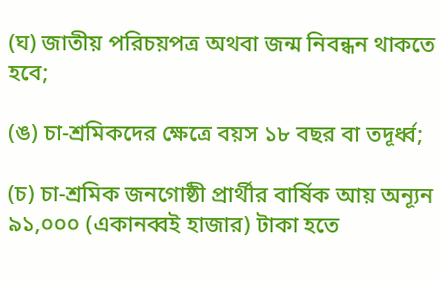(ঘ) জাতীয় পরিচয়পত্র অথবা জন্ম নিবন্ধন থাকতে হবে;

(ঙ) চা-শ্রমিকদের ক্ষেত্রে বয়স ১৮ বছর বা তদূর্ধ্ব;

(চ) চা-শ্রমিক জনগোষ্ঠী প্রার্থীর বার্ষিক আয় অন্যূন ৯১,০০০ (একানব্বই হাজার) টাকা হতে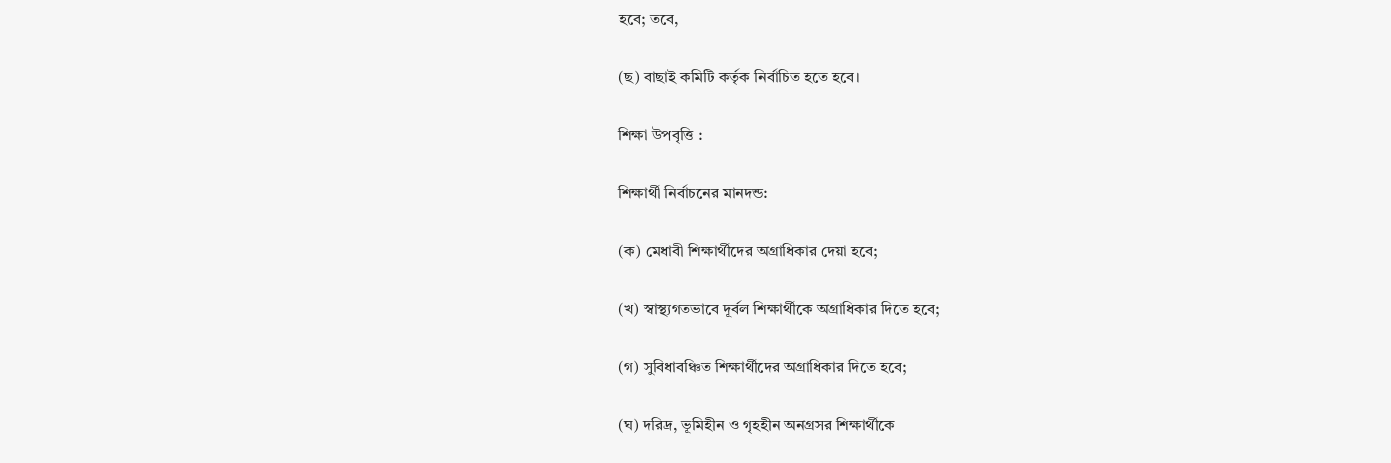হবে; তবে,

(ছ) বাছাই কমিটি কর্তৃক নির্বাচিত হতে হবে।

শিক্ষা উপবৃত্তি :

শিক্ষার্থী নির্বাচনের মানদন্ড:

(ক) মেধাবী শিক্ষার্থীদের অগ্রাধিকার দেয়া হবে;

(খ) স্বাস্থ্যগতভাবে দূর্বল শিক্ষার্থীকে অগ্রাধিকার দিতে হবে;

(গ) সুবিধাবঞ্চিত শিক্ষার্থীদের অগ্রাধিকার দিতে হবে;

(ঘ) দরিদ্র, ভূমিহীন ও গৃহহীন অনগ্রসর শিক্ষার্থীকে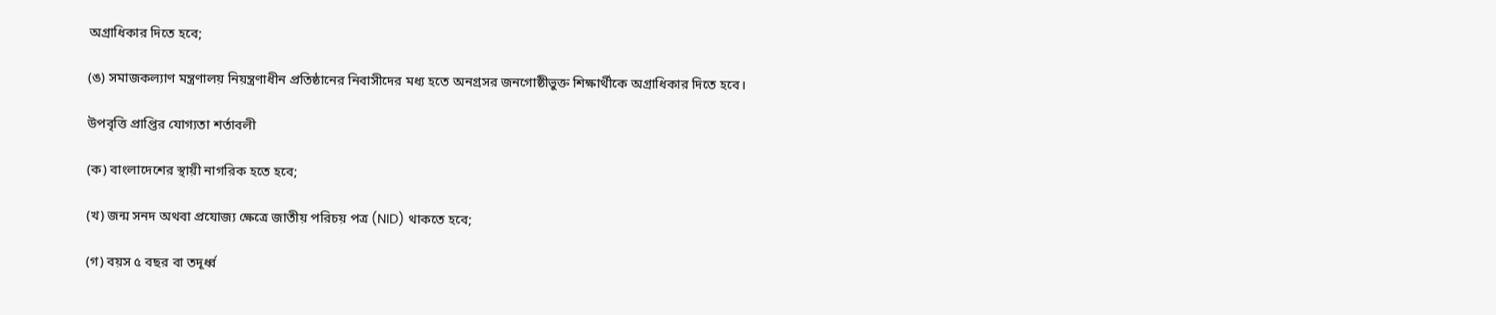অগ্রাধিকার দিতে হবে;

(ঙ) সমাজকল্যাণ মন্ত্রণালয় নিয়ন্ত্রণাধীন প্রতিষ্ঠানের নিবাসীদের মধ্য হতে অনগ্রসর জনগোষ্ঠীভুক্ত শিক্ষার্থীকে অগ্রাধিকার দিতে হবে।

উপবৃত্তি প্রাপ্তির যোগ্যতা শর্তাবলী

(ক) বাংলাদেশের স্থায়ী নাগরিক হতে হবে;

(খ) জন্ম সনদ অথবা প্রযোজ্য ক্ষেত্রে জাতীয় পরিচয় পত্র (NID) থাকতে হবে;

(গ) বয়স ৫ বছর বা তদূর্ধ্ব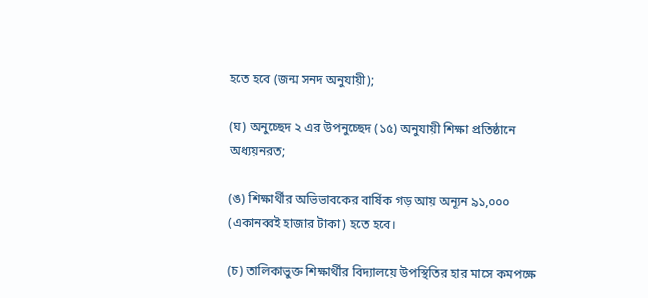হতে হবে (জন্ম সনদ অনুযায়ী);

(ঘ) অনুচ্ছেদ ২ এর উপনুচ্ছেদ (১৫) অনুযায়ী শিক্ষা প্রতিষ্ঠানে অধ্যয়নরত;

(ঙ) শিক্ষার্থীর অভিভাবকের বার্ষিক গড় আয় অন্যূন ৯১,০০০ (একানব্বই হাজার টাকা) হতে হবে।

(চ) তালিকাভুক্ত শিক্ষার্থীর বিদ্যালয়ে উপস্থিতির হার মাসে কমপক্ষে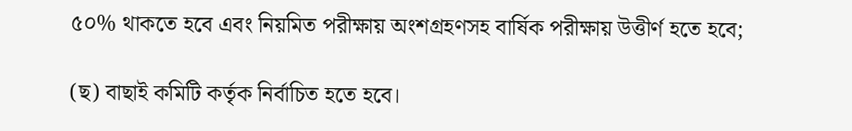৫০% থাকতে হবে এবং নিয়মিত পরীক্ষায় অংশগ্রহণসহ বার্ষিক পরীক্ষায় উত্তীর্ণ হতে হবে;

(ছ) বাছাই কমিটি কর্তৃক নির্বাচিত হতে হবে।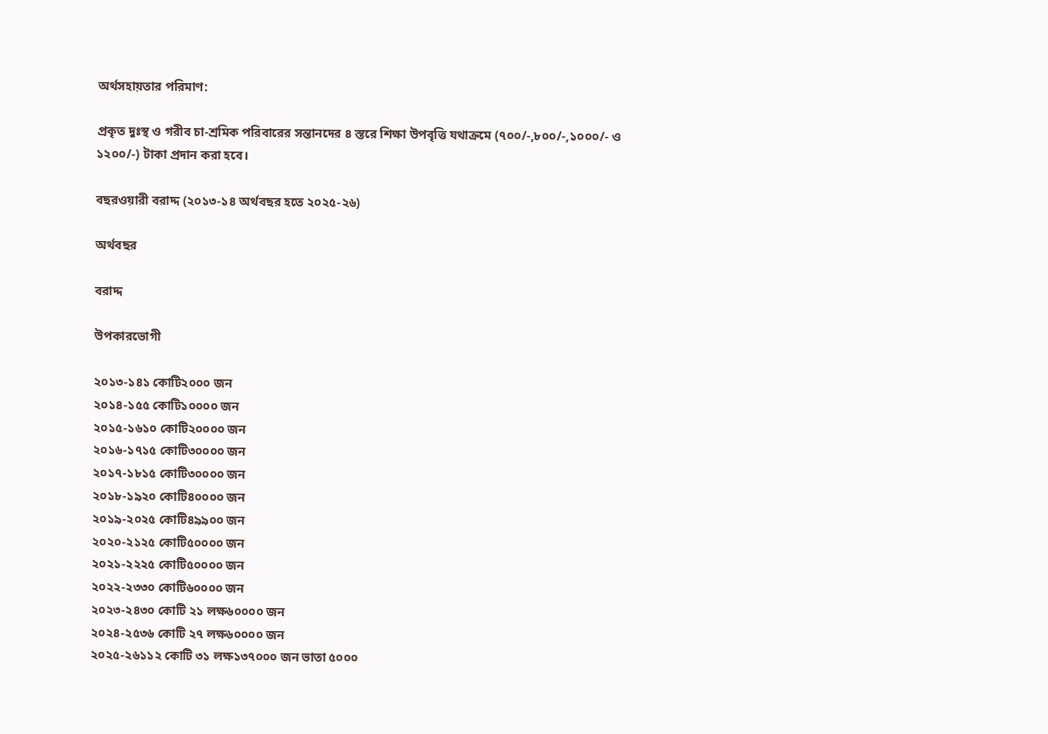অর্থসহায়তার পরিমাণ:

প্রকৃত দুঃস্থ ও গরীব চা-শ্রমিক পরিবারের সন্তানদের ৪ স্তরে শিক্ষা উপবৃত্তি যথাক্রমে (৭০০/-,৮০০/-,১০০০/- ও ১২০০/-) টাকা প্রদান করা হবে।

বছরওয়ারী বরাদ্দ (২০১৩-১৪ অর্থবছর হতে ২০২৫-২৬)

অর্থবছর

বরাদ্দ

উপকারভোগী

২০১৩-১৪১ কোটি২০০০ জন
২০১৪-১৫৫ কোটি১০০০০ জন
২০১৫-১৬১০ কোটি২০০০০ জন
২০১৬-১৭১৫ কোটি৩০০০০ জন
২০১৭-১৮১৫ কোটি৩০০০০ জন
২০১৮-১৯২০ কোটি৪০০০০ জন
২০১৯-২০২৫ কোটি৪৯৯০০ জন
২০২০-২১২৫ কোটি৫০০০০ জন
২০২১-২২২৫ কোটি৫০০০০ জন
২০২২-২৩৩০ কোটি৬০০০০ জন
২০২৩-২৪৩০ কোটি ২১ লক্ষ৬০০০০ জন
২০২৪-২৫৩৬ কোটি ২৭ লক্ষ৬০০০০ জন
২০২৫-২৬১১২ কোটি ৩১ লক্ষ১৩৭০০০ জন ভাতা ৫০০০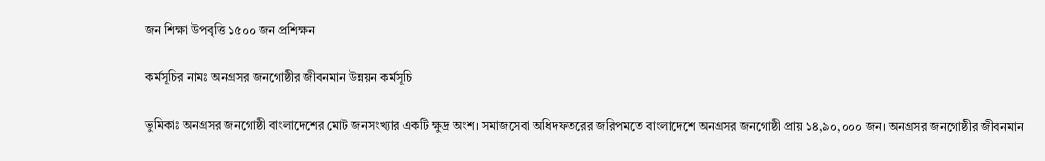জন শিক্ষা উপবৃত্তি ১৫০০ জন প্রশিক্ষন

কর্মসূচির নামঃ অনগ্রসর জনগোষ্ঠীর জীবনমান উন্নয়ন কর্মসূচি

ভুমিকাঃ অনগ্রসর জনগোষ্ঠী বাংলাদেশের মোট জনসংখ্যার একটি ক্ষুদ্র অংশ। সমাজসেবা অধিদফতরের জরিপমতে বাংলাদেশে অনগ্রসর জনগোষ্ঠী প্রায় ১৪,৯০,০০০ জন। অনগ্রসর জনগোষ্ঠীর জীবনমান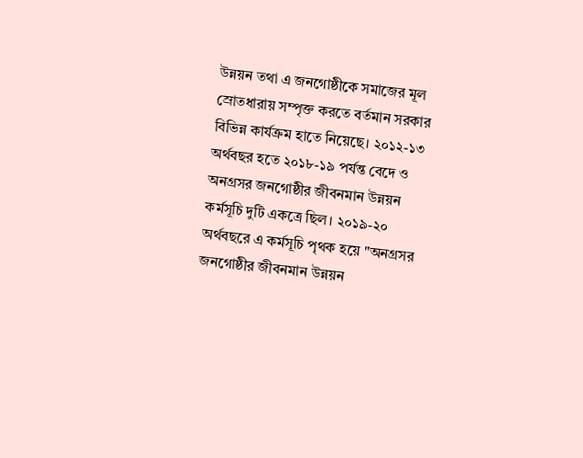উন্নয়ন তথা এ জনগোষ্ঠীকে সমাজের মূল স্রোতধারায় সম্পৃক্ত করতে বর্তমান সরকার বিভিন্ন কার্যক্রম হাতে নিয়েছে। ২০১২-১৩ অর্থবছর হতে ২০১৮-১৯ পর্যন্ত বেদে ও অনগ্রসর জনগোষ্ঠীর জীবনমান উন্নয়ন কর্মসূচি দুটি একত্রে ছিল। ২০১৯-২০ অর্থবছরে এ কর্মসূচি পৃথক হয়ে "অনগ্রসর জনগোষ্ঠীর জীবনমান উন্নয়ন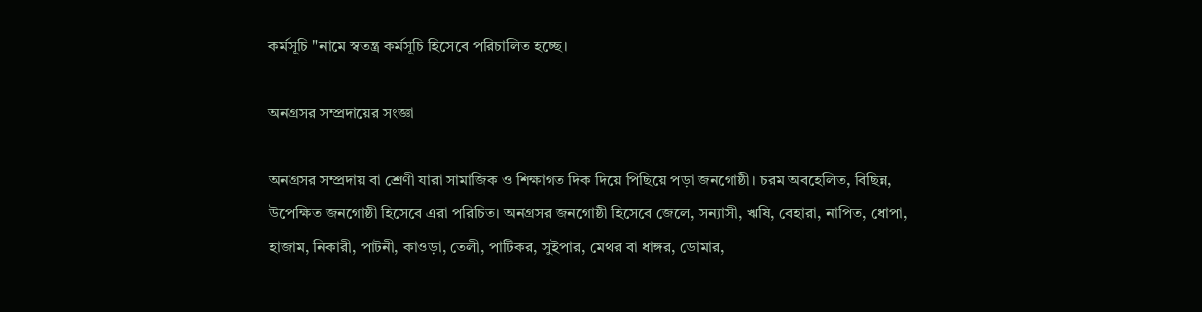কর্মসূচি "নামে স্বতন্ত্র কর্মসূচি হিসেবে পরিচালিত হচ্ছে।

অনগ্রসর সম্প্রদায়ের সংজ্ঞা

অনগ্রসর সম্প্রদায় বা শ্রেণী যারা সামাজিক ও শিক্ষাগত দিক দিয়ে পিছিয়ে পড়া জনগোষ্ঠী। চরম অবহেলিত, বিছিন্ন, উপেক্ষিত জনগোষ্ঠী হিসেবে এরা পরিচিত। অনগ্রসর জনগোষ্ঠী হিসেবে জেলে, সন্যাসী, ঋষি, বেহারা, নাপিত, ধোপা, হাজাম, নিকারী, পাটনী, কাওড়া, তেলী, পাটিকর, সুইপার, মেথর বা ধাঙ্গর, ডোমার,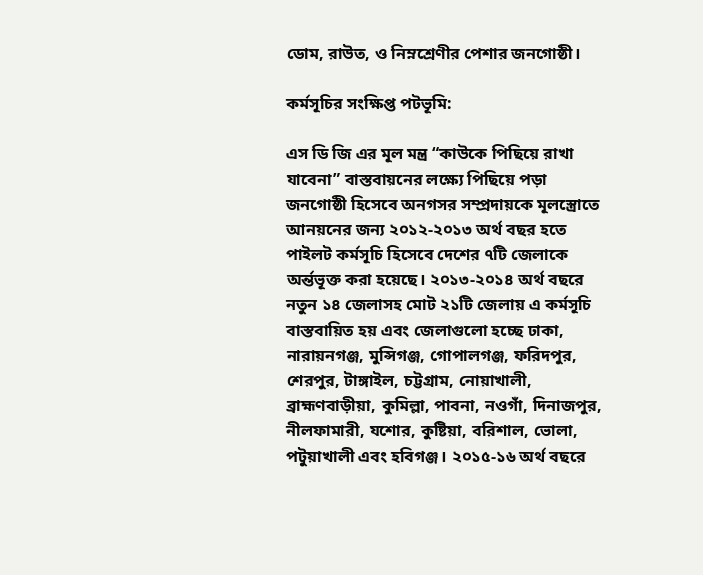ডোম, রাউত, ও নিম্নশ্রেণীর পেশার জনগোষ্ঠী।

কর্মসূচির সংক্ষিপ্ত পটভূমি:

এস ডি জি এর মূল মন্ত্র “কাউকে পিছিয়ে রাখা যাবেনা” বাস্তবায়নের লক্ষ্যে পিছিয়ে পড়া জনগোষ্ঠী হিসেবে অনগসর সম্প্রদায়কে মূলস্ত্রোতে আনয়নের জন্য ২০১২-২০১৩ অর্থ বছর হতে পাইলট কর্মসূচি হিসেবে দেশের ৭টি জেলাকে অর্ন্তভূক্ত করা হয়েছে। ২০১৩-২০১৪ অর্থ বছরে নতুন ১৪ জেলাসহ মোট ২১টি জেলায় এ কর্মসূচি বাস্তবায়িত হয় এবং জেলাগুলো হচ্ছে ঢাকা, নারায়নগঞ্জ, মুন্সিগঞ্জ, গোপালগঞ্জ, ফরিদপুর, শেরপুর, টাঙ্গাইল, চট্টগ্রাম, নোয়াখালী, ব্রাহ্মণবাড়ীয়া, কুমিল্লা, পাবনা, নওগাঁ, দিনাজপুর, নীলফামারী, যশোর, কুষ্টিয়া, বরিশাল, ভোলা, পটুয়াখালী এবং হবিগঞ্জ। ২০১৫-১৬ অর্থ বছরে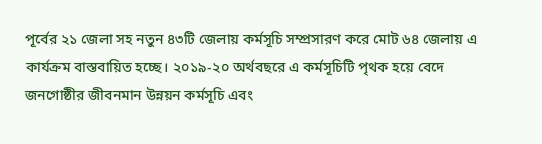পূর্বের ২১ জেলা সহ নতুন ৪৩টি জেলায় কর্মসূচি সম্প্রসারণ করে মোট ৬৪ জেলায় এ কার্যক্রম বাস্তবায়িত হচ্ছে। ২০১৯-২০ অর্থবছরে এ কর্মসূচিটি পৃথক হয়ে বেদে জনগোষ্ঠীর জীবনমান উন্নয়ন কর্মসূচি এবং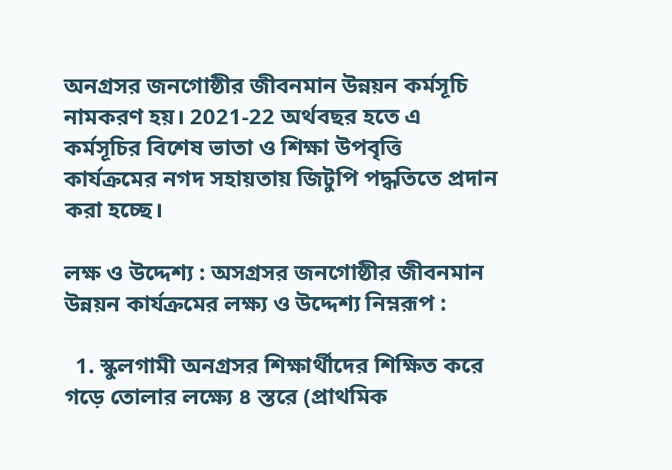অনগ্রসর জনগোষ্ঠীর জীবনমান উন্নয়ন কর্মসূচি নামকরণ হয়। 2021-22 অর্থবছর হতে এ কর্মসূচির বিশেষ ভাতা ও শিক্ষা উপবৃত্তি কার্যক্রমের নগদ সহায়তায় জিটুপি পদ্ধতিতে প্রদান করা হচ্ছে।

লক্ষ ও উদ্দেশ্য : অসগ্রসর জনগোষ্ঠীর জীবনমান উন্নয়ন কার্যক্রমের লক্ষ্য ও উদ্দেশ্য নিম্নরূপ :

  1. স্কুলগামী অনগ্রসর শিক্ষার্থীদের শিক্ষিত করে গড়ে তোলার লক্ষ্যে ৪ স্তরে (প্রাথমিক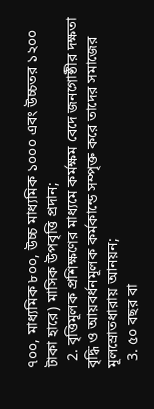৭০০, মাধ্যমিক ৮০০, উচ্চ মাধ্যমিক ১০০০ এবং উচ্চতর ১২০০ টাকা হারে) মাসিক উপবৃত্তি প্রদান;
  2. বৃত্তিমূলক প্রশিক্ষণের মাধ্যমে কর্মক্ষম বেদে জনগোষ্ঠীর দক্ষতা বৃদ্ধি ও আয়বর্ধনমূলক কর্মকান্ডে সম্পৃক্ত করে তাদের সমাজের মূলস্রোতধারায় আনয়ন;
  3. ৫০ বছর বা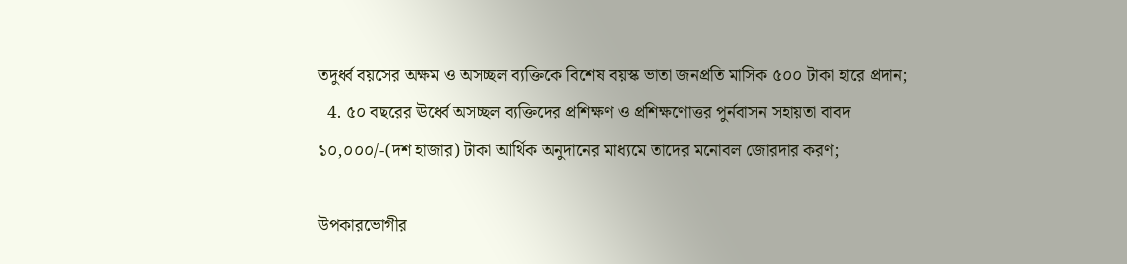তদুর্ধ্ব বয়সের অক্ষম ও অসচ্ছল ব্যক্তিকে বিশেষ বয়স্ক ভাতা জনপ্রতি মাসিক ৫০০ টাকা হারে প্রদান;
  4. ৫০ বছরের ঊর্ধ্বে অসচ্ছল ব্যক্তিদের প্রশিক্ষণ ও প্রশিক্ষণোত্তর পুর্নবাসন সহায়তা বাবদ ১০,০০০/-(দশ হাজার) টাকা আর্থিক অনুদানের মাধ্যমে তাদের মনোবল জোরদার করণ;

উপকারভোগীর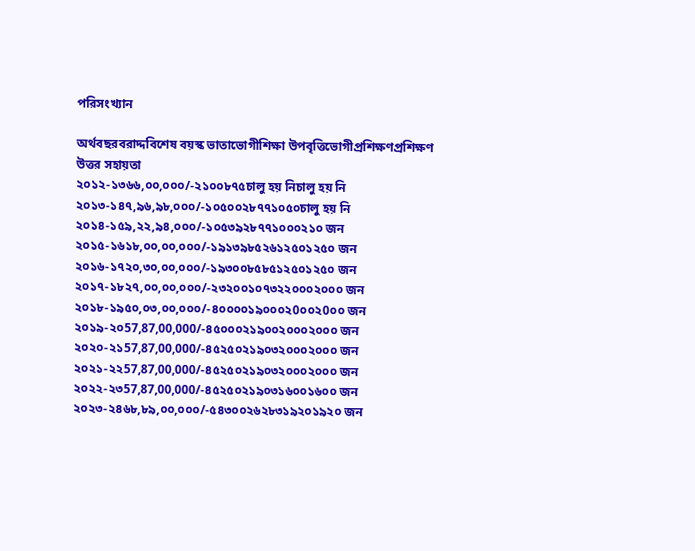পরিসংখ্যান

অর্থবছরবরাদ্দবিশেষ বয়স্ক ভাতাভোগীশিক্ষা উপবৃত্তিভোগীপ্রশিক্ষণপ্রশিক্ষণ উত্তর সহায়তা
২০১২-১৩৬৬,০০,০০০/-২১০০৮৭৫চালু হয় নিচালু হয় নি
২০১৩-১৪৭,৯৬,৯৮,০০০/-১০৫০০২৮৭৭১০৫০চালু হয় নি
২০১৪-১৫৯,২২,৯৪,০০০/-১০৫৩৯২৮৭৭১০০০২১০ জন
২০১৫-১৬১৮,০০,০০,০০০/-১৯১৩৯৮৫২৬১২৫০১২৫০ জন
২০১৬-১৭২০,৩০,০০,০০০/-১৯৩০০৮৫৮৫১২৫০১২৫০ জন
২০১৭-১৮২৭,০০,০০,০০০/-২৩২০০১০৭৩২২০০০২০০০ জন
২০১৮-১৯৫০,০৩,০০,০০০/-৪০০০০১৯০০০২0০০২0০০ জন
২০১৯-২০57,87,00,000/-৪৫০০০২১৯০০২০০০২০০০ জন
২০২০-২১57,87,00,000/-৪৫২৫০২১৯০৩২০০০২০০০ জন
২০২১-২২57,87,00,000/-৪৫২৫০২১৯০৩২০০০২০০০ জন
২০২২-২৩57,87,00,000/-৪৫২৫০২১৯০৩১৬০০১৬০০ জন
২০২৩-২৪৬৮,৮৯,০০,০০০/-৫৪৩০০২৬২৮৩১৯২০১৯২০ জন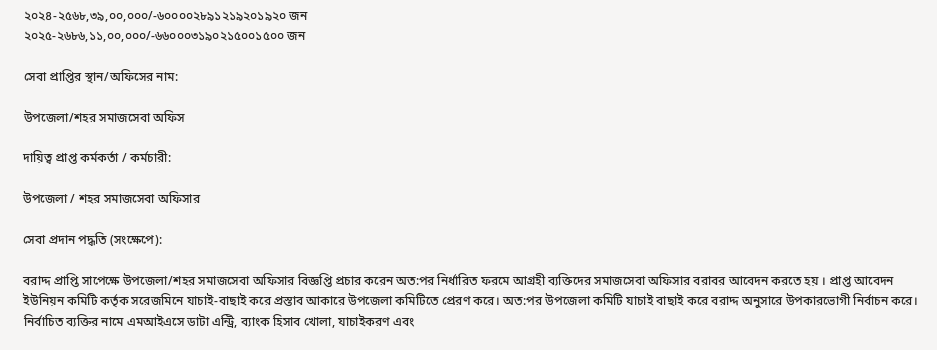২০২৪-২৫৬৮,৩৯,০০,০০০/-৬০০০০২৮৯১২১৯২০১৯২০ জন
২০২৫-২৬৮৬,১১,০০,০০০/-৬৬০০০৩১৯০২১৫০০১৫০০ জন

সেবা প্রাপ্তির স্থান/অফিসের নাম:

উপজেলা/শহর সমাজসেবা অফিস

দায়িত্ব প্রাপ্ত কর্মকর্তা / কর্মচারী:

উপজেলা / শহর সমাজসেবা অফিসার

সেবা প্রদান পদ্ধতি (সংক্ষেপে):

বরাদ্দ প্রাপ্তি সাপেক্ষে উপজেলা/শহর সমাজসেবা অফিসার বিজ্ঞপ্তি প্রচার করেন অত:পর নির্ধারিত ফরমে আগ্রহী ব্যক্তিদের সমাজসেবা অফিসার বরাবর আবেদন করতে হয় । প্রাপ্ত আবেদন ইউনিয়ন কমিটি কর্তৃক সরেজমিনে যাচাই-বাছাই করে প্রস্তাব আকারে উপজেলা কমিটিতে প্রেরণ করে। অত:পর উপজেলা কমিটি যাচাই বাছাই করে বরাদ্দ অনুসারে উপকারভোগী নির্বাচন করে। নির্বাচিত ব্যক্তির নামে এমআইএসে ডাটা এন্ট্রি, ব্যাংক হিসাব খোলা, যাচাইকরণ এবং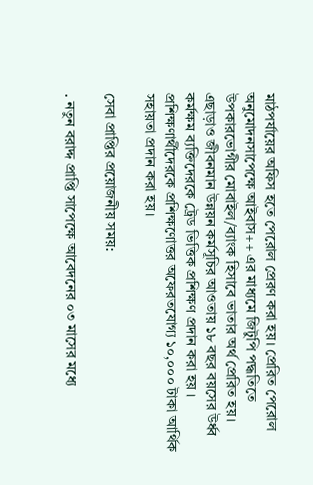মাঠপর্যায়ের অফিস হতে পেরোল প্রেরণ করা হয়। প্রেরিত পেরোল অনুমোদনসাপেক্ষে আইবাস++ এর মাধ্যমে জিটুপি পদ্ধতিতে উপকারভোগীর মোবাইল/ব্যাংক হিসাবে ভাতার অর্থ প্রেরিত হয়। এছাড়াও জীবনমান উন্নয়ন কর্মসূচির আওতায় ১৮ বছর বয়সের উর্ধ্ব কর্মক্ষম ব্যক্তিদেরকে ট্রেড ভিত্তিক প্রশিক্ষণ প্রদান করা হয় । প্রশিক্ষণার্থীদেরকে প্রশিক্ষণোত্তর অফেরতযোগ্য ১০,০০০ টাকা আর্থিক সহায়তা প্রদান করা হয়।

সেবা প্রাপ্তির প্রয়োজনীয় সময়:

. নতুন বরাদ্দ প্রাপ্তি সাপেক্ষে আবেদনের ০৩ মাসের মধ্যে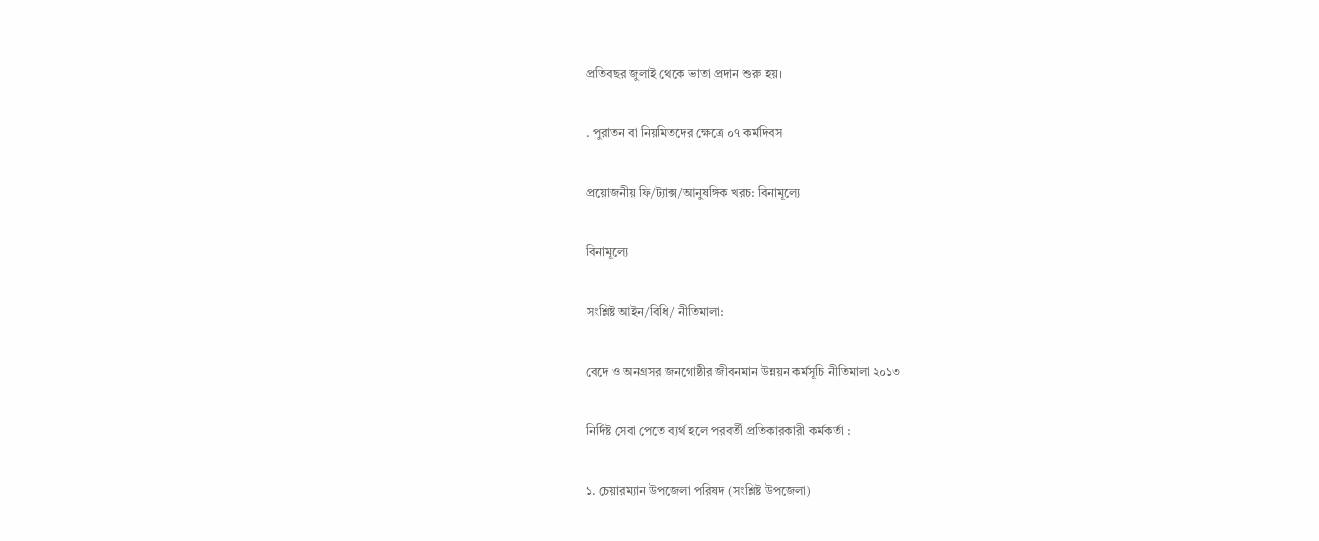প্রতিবছর জুলাই থেকে ভাতা প্রদান শুরু হয়।

. পুরাতন বা নিয়মিতদের ক্ষেত্রে ০৭ কর্মদিবস

প্রয়োজনীয় ফি/ট্যাক্স/আনুষঙ্গিক খরচ: বিনামূল্যে

বিনামূল্যে

সংশ্লিষ্ট আইন/বিধি/ নীতিমালা:

বেদে ও অনগ্রসর জনগোষ্ঠীর জীবনমান উন্নয়ন কর্মসূচি নীতিমালা ২০১৩

নির্দিষ্ট সেবা পেতে ব্যর্থ হলে পরবর্তী প্রতিকারকারী কর্মকর্তা :

১. চেয়ারম্যান উপজেলা পরিষদ (সংশ্লিষ্ট উপজেলা)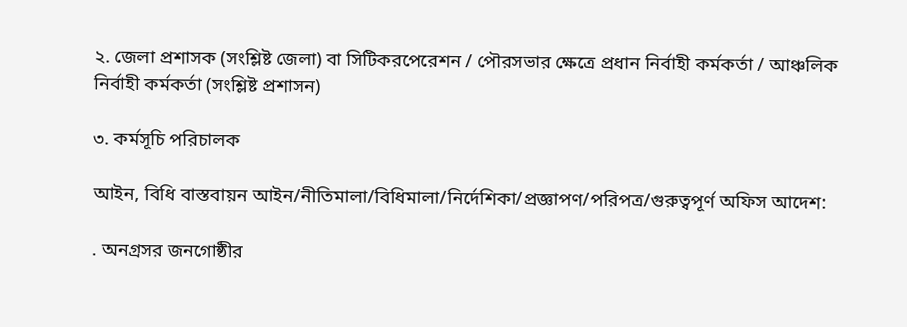২. জেলা প্রশাসক (সংশ্লিষ্ট জেলা) বা সিটিকরপেরেশন / পৌরসভার ক্ষেত্রে প্রধান নির্বাহী কর্মকর্তা / আঞ্চলিক নির্বাহী কর্মকর্তা (সংশ্লিষ্ট প্রশাসন)

৩. কর্মসূচি পরিচালক

আইন, বিধি বাস্তবায়ন আইন/নীতিমালা/বিধিমালা/নির্দেশিকা/প্রজ্ঞাপণ/পরিপত্র/গুরুত্বপূর্ণ অফিস আদেশ:

. অনগ্রসর জনগোষ্ঠীর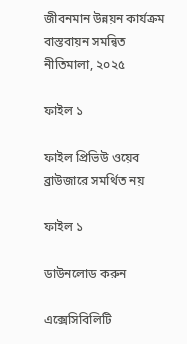জীবনমান উন্নয়ন কার্যক্রম বাস্তবায়ন সমন্বিত নীতিমালা, ২০২৫

ফাইল ১

ফাইল প্রিভিউ ওয়েব ব্রাউজারে সমর্থিত নয়

ফাইল ১

ডাউনলোড করুন

এক্সেসিবিলিটি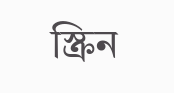স্ক্রিন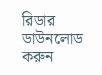রিডার ডাউনলোড করুন